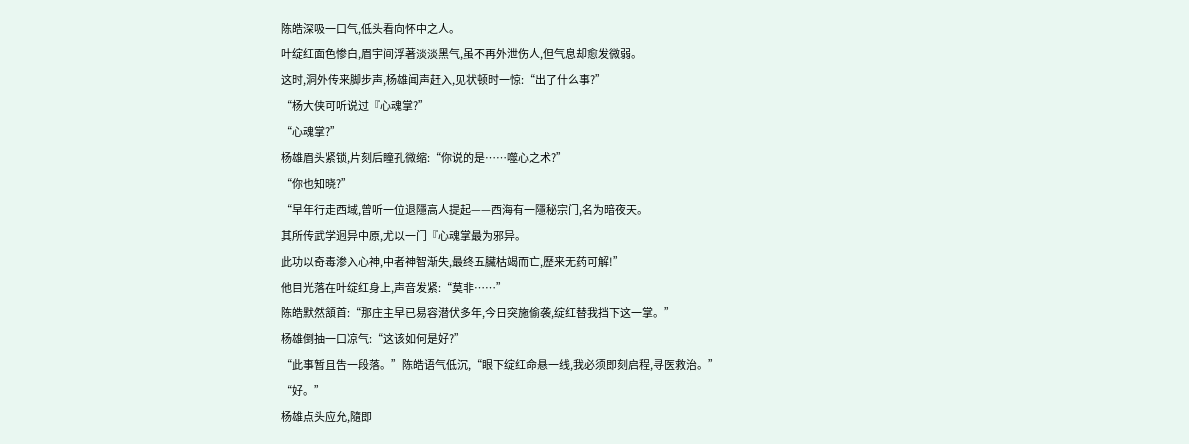陈皓深吸一口气,低头看向怀中之人。
叶绽红面色惨白,眉宇间浮著淡淡黑气,虽不再外泄伤人,但气息却愈发微弱。
这时,洞外传来脚步声,杨雄闻声赶入,见状顿时一惊:“出了什么事?”
“杨大侠可听说过『心魂掌?”
“心魂掌?”
杨雄眉头紧锁,片刻后瞳孔微缩:“你说的是……噬心之术?”
“你也知晓?”
“早年行走西域,曾听一位退隱高人提起——西海有一隱秘宗门,名为暗夜天。
其所传武学迥异中原,尤以一门『心魂掌最为邪异。
此功以奇毒渗入心神,中者神智渐失,最终五臟枯竭而亡,歷来无药可解!”
他目光落在叶绽红身上,声音发紧:“莫非……”
陈皓默然頷首:“那庄主早已易容潜伏多年,今日突施偷袭,绽红替我挡下这一掌。”
杨雄倒抽一口凉气:“这该如何是好?”
“此事暂且告一段落。”陈皓语气低沉,“眼下绽红命悬一线,我必须即刻启程,寻医救治。”
“好。”
杨雄点头应允,隨即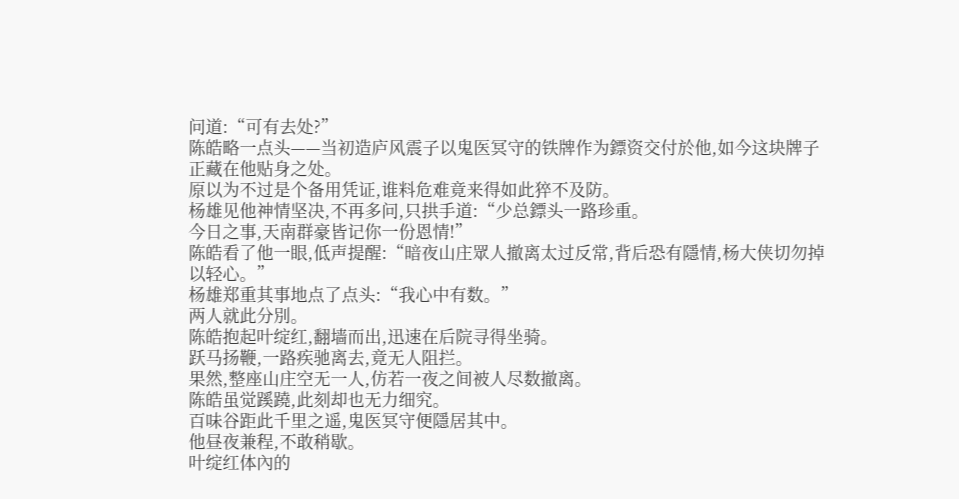问道:“可有去处?”
陈皓略一点头——当初造庐风震子以鬼医冥守的铁牌作为鏢资交付於他,如今这块牌子正藏在他贴身之处。
原以为不过是个备用凭证,谁料危难竟来得如此猝不及防。
杨雄见他神情坚决,不再多问,只拱手道:“少总鏢头一路珍重。
今日之事,天南群豪皆记你一份恩情!”
陈皓看了他一眼,低声提醒:“暗夜山庄眾人撤离太过反常,背后恐有隱情,杨大侠切勿掉以轻心。”
杨雄郑重其事地点了点头:“我心中有数。”
两人就此分別。
陈皓抱起叶绽红,翻墙而出,迅速在后院寻得坐骑。
跃马扬鞭,一路疾驰离去,竟无人阻拦。
果然,整座山庄空无一人,仿若一夜之间被人尽数撤离。
陈皓虽觉蹊蹺,此刻却也无力细究。
百味谷距此千里之遥,鬼医冥守便隱居其中。
他昼夜兼程,不敢稍歇。
叶绽红体內的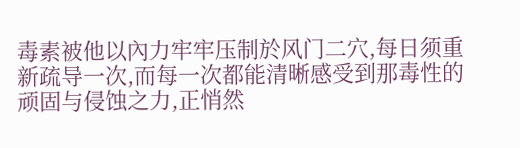毒素被他以內力牢牢压制於风门二穴,每日须重新疏导一次,而每一次都能清晰感受到那毒性的顽固与侵蚀之力,正悄然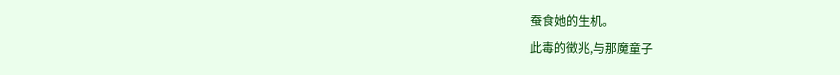蚕食她的生机。
此毒的徵兆,与那魔童子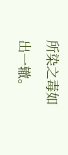所染之毒如出一辙。